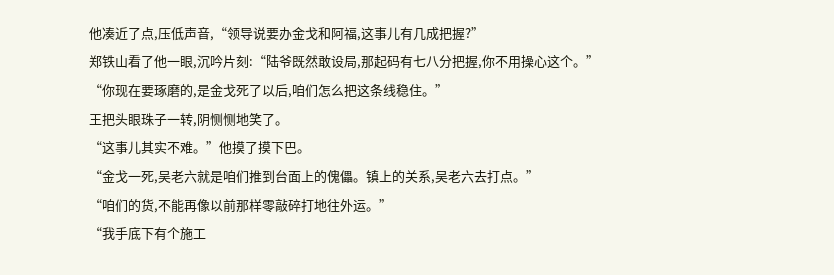他凑近了点,压低声音,“领导说要办金戈和阿福,这事儿有几成把握?”
郑铁山看了他一眼,沉吟片刻:“陆爷既然敢设局,那起码有七八分把握,你不用操心这个。”
“你现在要琢磨的,是金戈死了以后,咱们怎么把这条线稳住。”
王把头眼珠子一转,阴恻恻地笑了。
“这事儿其实不难。”他摸了摸下巴。
“金戈一死,吴老六就是咱们推到台面上的傀儡。镇上的关系,吴老六去打点。”
“咱们的货,不能再像以前那样零敲碎打地往外运。”
“我手底下有个施工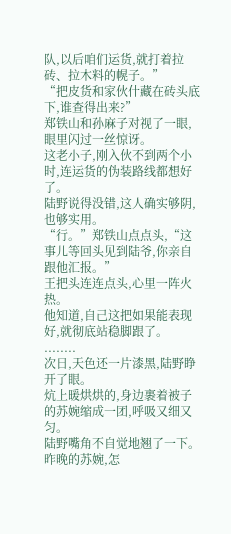队,以后咱们运货,就打着拉砖、拉木料的幌子。”
“把皮货和家伙什藏在砖头底下,谁查得出来?”
郑铁山和孙麻子对视了一眼,眼里闪过一丝惊讶。
这老小子,刚入伙不到两个小时,连运货的伪装路线都想好了。
陆野说得没错,这人确实够阴,也够实用。
“行。”郑铁山点点头,“这事儿等回头见到陆爷,你亲自跟他汇报。”
王把头连连点头,心里一阵火热。
他知道,自己这把如果能表现好,就彻底站稳脚跟了。
........
次日,天色还一片漆黑,陆野睁开了眼。
炕上暖烘烘的,身边裹着被子的苏婉缩成一团,呼吸又细又匀。
陆野嘴角不自觉地翘了一下。
昨晚的苏婉,怎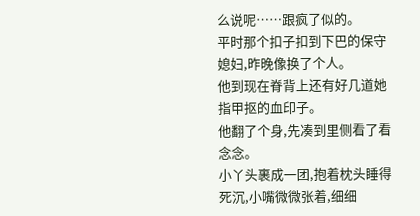么说呢……跟疯了似的。
平时那个扣子扣到下巴的保守媳妇,昨晚像换了个人。
他到现在脊背上还有好几道她指甲抠的血印子。
他翻了个身,先凑到里侧看了看念念。
小丫头裹成一团,抱着枕头睡得死沉,小嘴微微张着,细细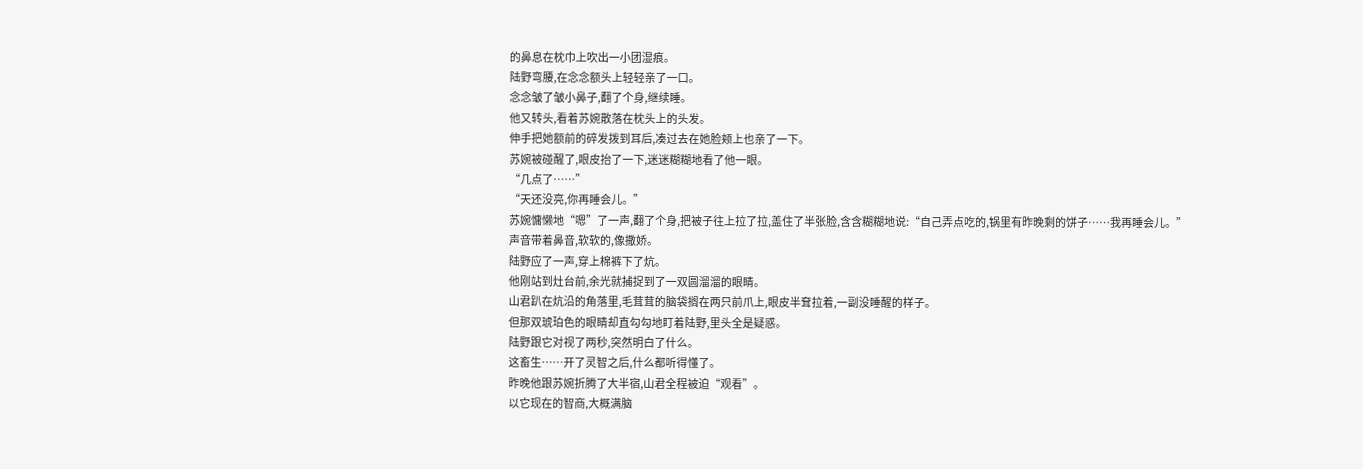的鼻息在枕巾上吹出一小团湿痕。
陆野弯腰,在念念额头上轻轻亲了一口。
念念皱了皱小鼻子,翻了个身,继续睡。
他又转头,看着苏婉散落在枕头上的头发。
伸手把她额前的碎发拨到耳后,凑过去在她脸颊上也亲了一下。
苏婉被碰醒了,眼皮抬了一下,迷迷糊糊地看了他一眼。
“几点了……”
“天还没亮,你再睡会儿。”
苏婉慵懒地“嗯”了一声,翻了个身,把被子往上拉了拉,盖住了半张脸,含含糊糊地说:“自己弄点吃的,锅里有昨晚剩的饼子……我再睡会儿。”
声音带着鼻音,软软的,像撒娇。
陆野应了一声,穿上棉裤下了炕。
他刚站到灶台前,余光就捕捉到了一双圆溜溜的眼睛。
山君趴在炕沿的角落里,毛茸茸的脑袋搁在两只前爪上,眼皮半耷拉着,一副没睡醒的样子。
但那双琥珀色的眼睛却直勾勾地盯着陆野,里头全是疑惑。
陆野跟它对视了两秒,突然明白了什么。
这畜生……开了灵智之后,什么都听得懂了。
昨晚他跟苏婉折腾了大半宿,山君全程被迫“观看”。
以它现在的智商,大概满脑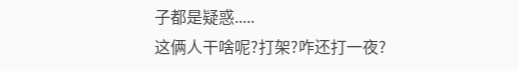子都是疑惑.....
这俩人干啥呢?打架?咋还打一夜?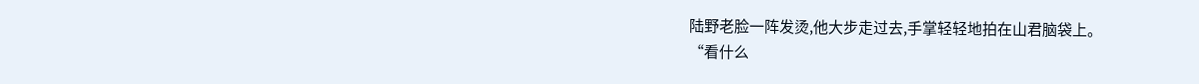陆野老脸一阵发烫,他大步走过去,手掌轻轻地拍在山君脑袋上。
“看什么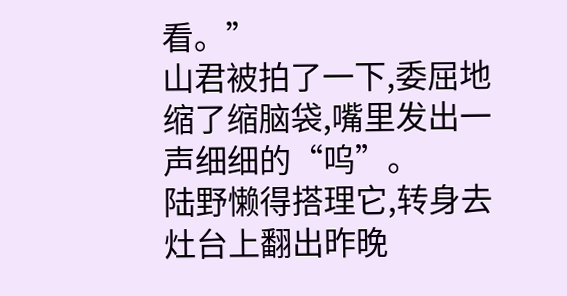看。”
山君被拍了一下,委屈地缩了缩脑袋,嘴里发出一声细细的“呜”。
陆野懒得搭理它,转身去灶台上翻出昨晚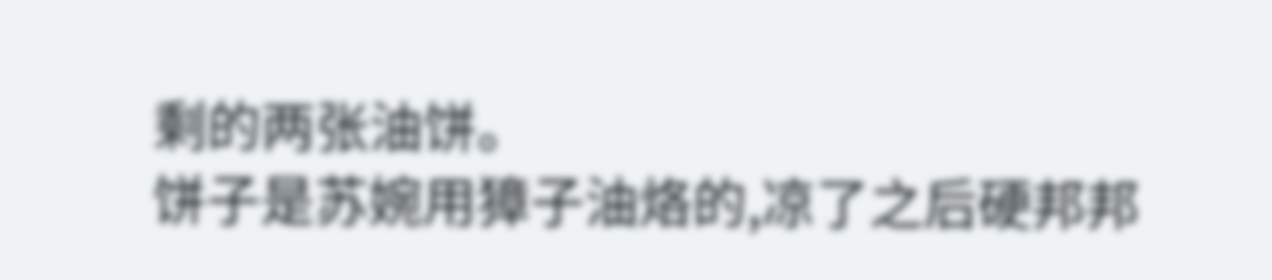剩的两张油饼。
饼子是苏婉用獐子油烙的,凉了之后硬邦邦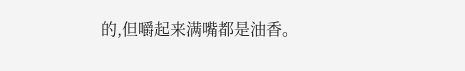的,但嚼起来满嘴都是油香。